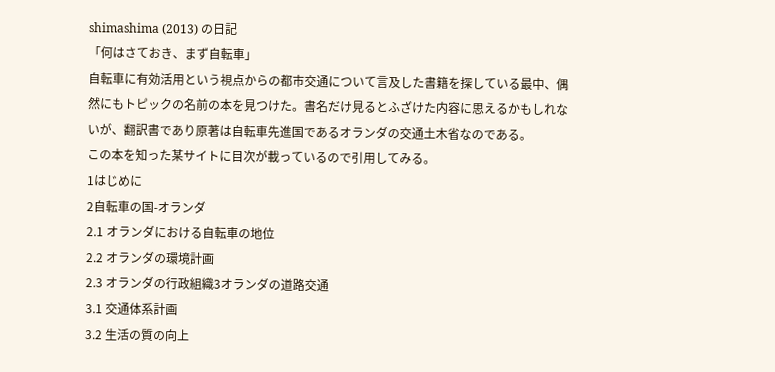shimashima (2013) の日記
「何はさておき、まず自転車」
自転車に有効活用という視点からの都市交通について言及した書籍を探している最中、偶然にもトピックの名前の本を見つけた。書名だけ見るとふざけた内容に思えるかもしれないが、翻訳書であり原著は自転車先進国であるオランダの交通土木省なのである。
この本を知った某サイトに目次が載っているので引用してみる。
1はじめに
2自転車の国-オランダ
2.1 オランダにおける自転車の地位
2.2 オランダの環境計画
2.3 オランダの行政組織3オランダの道路交通
3.1 交通体系計画
3.2 生活の質の向上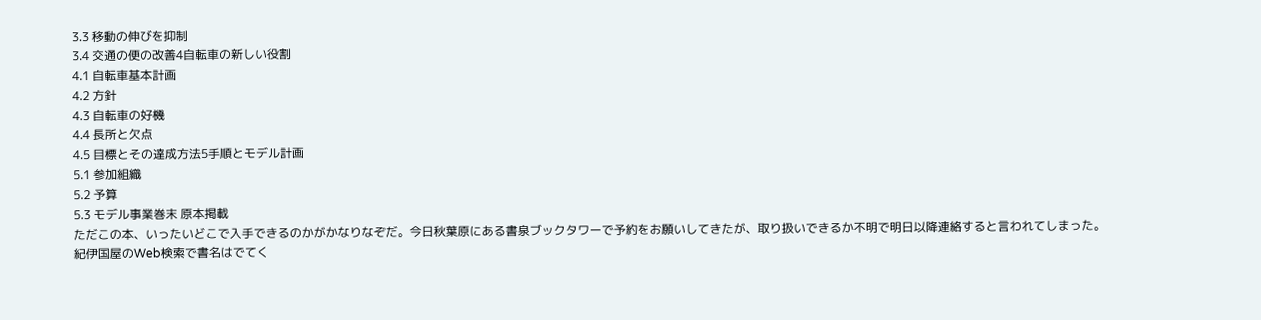3.3 移動の伸びを抑制
3.4 交通の便の改善4自転車の新しい役割
4.1 自転車基本計画
4.2 方針
4.3 自転車の好機
4.4 長所と欠点
4.5 目標とその達成方法5手順とモデル計画
5.1 参加組織
5.2 予算
5.3 モデル事業巻末 原本掲載
ただこの本、いったいどこで入手できるのかがかなりなぞだ。今日秋葉原にある書泉ブックタワーで予約をお願いしてきたが、取り扱いできるか不明で明日以降連絡すると言われてしまった。
紀伊国屋のWeb検索で書名はでてく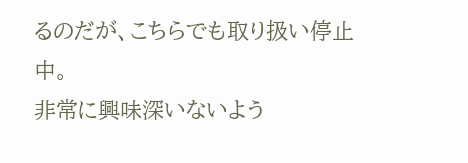るのだが、こちらでも取り扱い停止中。
非常に興味深いないよう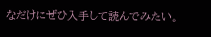なだけにぜひ入手して読んでみたい。